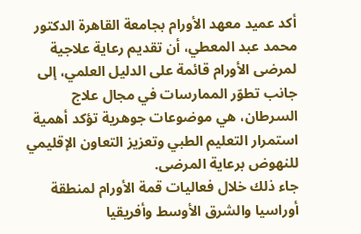أكد عميد معهد الأورام بجامعة القاهرة الدكتور محمد عبد المعطي، أن تقديم رعاية علاجية لمرضى الأورام قائمة على الدليل العلمي، إلى جانب تطوّر الممارسات في مجال علاج السرطان، هي موضوعات جوهرية تؤكد أهمية استمرار التعليم الطبي وتعزيز التعاون الإقليمي للنهوض برعاية المرضى.
جاء ذلك خلال فعاليات قمة الأورام لمنطقة أوراسيا والشرق الأوسط وأفريقيا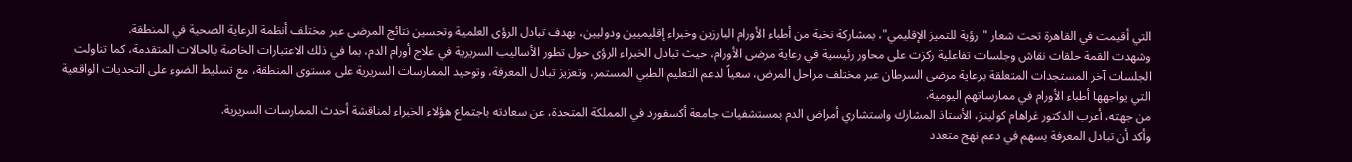التي أقيمت في القاهرة تحت شعار "رؤية للتميز الإقليمي"، بمشاركة نخبة من أطباء الأورام البارزين وخبراء إقليميين ودوليين، بهدف تبادل الرؤى العلمية وتحسين نتائج المرضى عبر مختلف أنظمة الرعاية الصحية في المنطقة.
وشهدت القمة حلقات نقاش وجلسات تفاعلية ركزت على محاور رئيسية في رعاية مرضى الأورام، حيث تبادل الخبراء الرؤى حول تطور الأساليب السريرية في علاج أورام الدم، بما في ذلك الاعتبارات الخاصة بالحالات المتقدمة، كما تناولت الجلسات آخر المستجدات المتعلقة برعاية مرضى السرطان عبر مختلف مراحل المرض، سعياً لدعم التعليم الطبي المستمر، وتعزيز تبادل المعرفة، وتوحيد الممارسات السريرية على مستوى المنطقة، مع تسليط الضوء على التحديات الواقعية التي يواجهها أطباء الأورام في ممارساتهم اليومية.
من جهته، أعرب الدكتور غراهام كولينز، الأستاذ المشارك واستشاري أمراض الدم بمستشفيات جامعة أكسفورد في المملكة المتحدة، عن سعادته باجتماع هؤلاء الخبراء لمناقشة أحدث الممارسات السريرية.
وأكد أن تبادل المعرفة يسهم في دعم نهج متعدد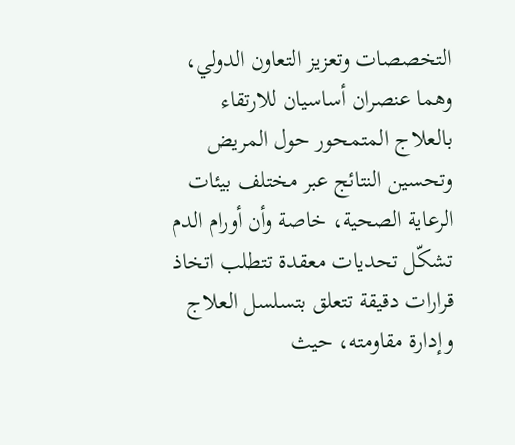التخصصات وتعزيز التعاون الدولي، وهما عنصران أساسيان للارتقاء بالعلاج المتمحور حول المريض وتحسين النتائج عبر مختلف بيئات الرعاية الصحية، خاصة وأن أورام الدم تشكّل تحديات معقدة تتطلب اتخاذ قرارات دقيقة تتعلق بتسلسل العلاج وإدارة مقاومته، حيث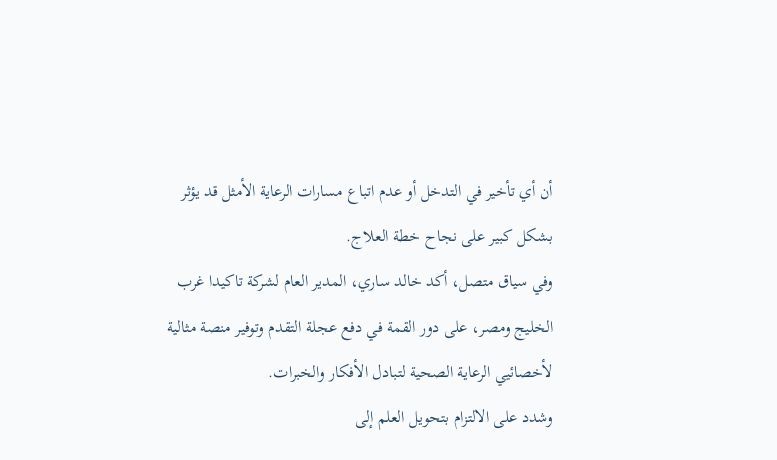أن أي تأخير في التدخل أو عدم اتباع مسارات الرعاية الأمثل قد يؤثر بشكل كبير على نجاح خطة العلاج.
وفي سياق متصل، أكد خالد ساري، المدير العام لشركة تاكيدا غرب الخليج ومصر، على دور القمة في دفع عجلة التقدم وتوفير منصة مثالية لأخصائيي الرعاية الصحية لتبادل الأفكار والخبرات.
وشدد على الالتزام بتحويل العلم إلى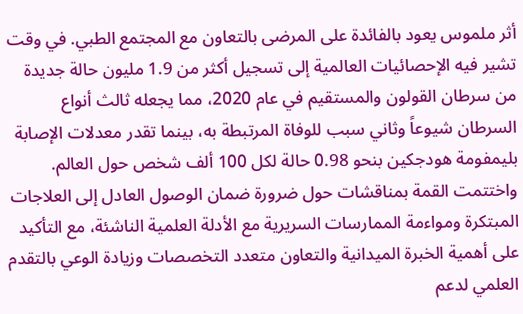أثر ملموس يعود بالفائدة على المرضى بالتعاون مع المجتمع الطبي. في وقت تشير فيه الإحصائيات العالمية إلى تسجيل أكثر من 1.9 مليون حالة جديدة من سرطان القولون والمستقيم في عام 2020، مما يجعله ثالث أنواع السرطان شيوعاً وثاني سبب للوفاة المرتبطة به، بينما تقدر معدلات الإصابة بليمفومة هودجكين بنحو 0.98 حالة لكل 100 ألف شخص حول العالم.
واختتمت القمة بمناقشات حول ضرورة ضمان الوصول العادل إلى العلاجات المبتكرة ومواءمة الممارسات السريرية مع الأدلة العلمية الناشئة، مع التأكيد على أهمية الخبرة الميدانية والتعاون متعدد التخصصات وزيادة الوعي بالتقدم العلمي لدعم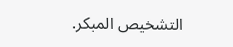التشخيص المبكر.